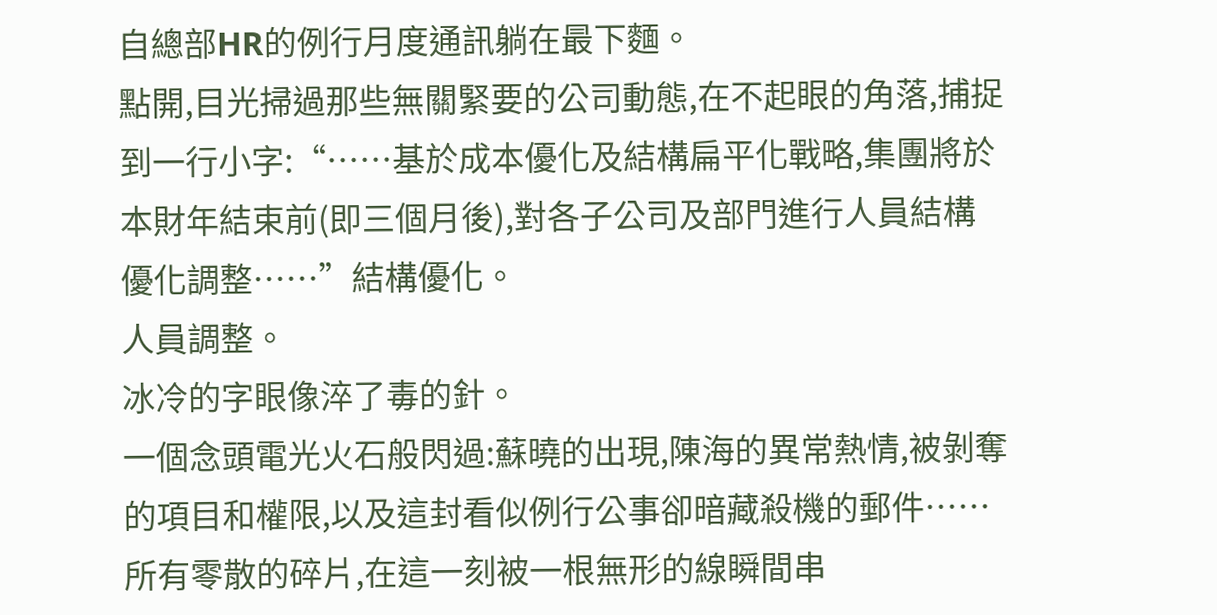自總部HR的例行月度通訊躺在最下麵。
點開,目光掃過那些無關緊要的公司動態,在不起眼的角落,捕捉到一行小字:“……基於成本優化及結構扁平化戰略,集團將於本財年結束前(即三個月後),對各子公司及部門進行人員結構優化調整……”結構優化。
人員調整。
冰冷的字眼像淬了毒的針。
一個念頭電光火石般閃過:蘇曉的出現,陳海的異常熱情,被剝奪的項目和權限,以及這封看似例行公事卻暗藏殺機的郵件……所有零散的碎片,在這一刻被一根無形的線瞬間串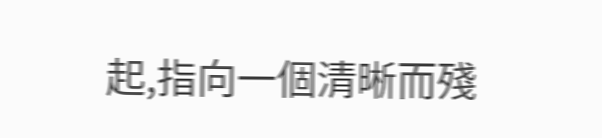起,指向一個清晰而殘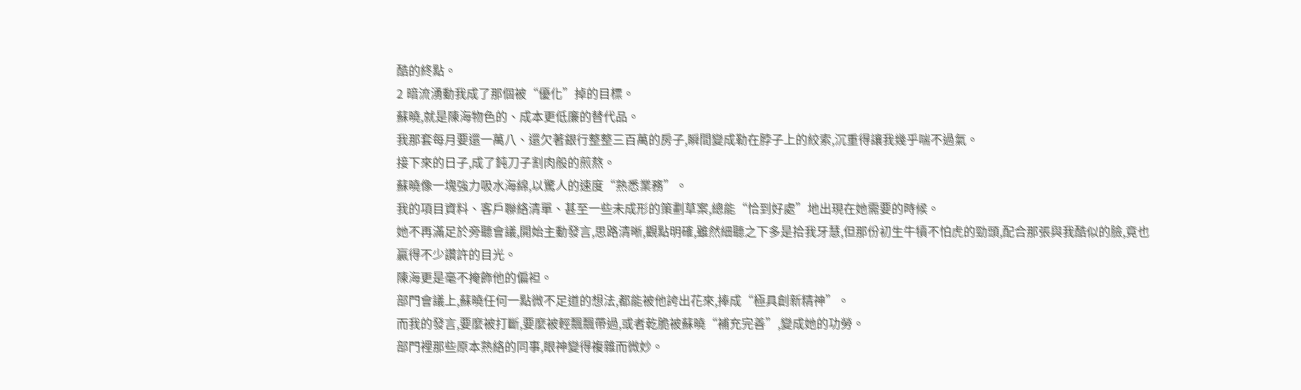酷的終點。
2 暗流湧動我成了那個被“優化”掉的目標。
蘇曉,就是陳海物色的、成本更低廉的替代品。
我那套每月要還一萬八、還欠著銀行整整三百萬的房子,瞬間變成勒在脖子上的絞索,沉重得讓我幾乎喘不過氣。
接下來的日子,成了鈍刀子割肉般的煎熬。
蘇曉像一塊強力吸水海綿,以驚人的速度“熟悉業務”。
我的項目資料、客戶聯絡清單、甚至一些未成形的策劃草案,總能“恰到好處”地出現在她需要的時候。
她不再滿足於旁聽會議,開始主動發言,思路清晰,觀點明確,雖然細聽之下多是拾我牙慧,但那份初生牛犢不怕虎的勁頭,配合那張與我酷似的臉,竟也贏得不少讚許的目光。
陳海更是毫不掩飾他的偏袒。
部門會議上,蘇曉任何一點微不足道的想法,都能被他誇出花來,捧成“極具創新精神”。
而我的發言,要麼被打斷,要麼被輕飄飄帶過,或者乾脆被蘇曉“補充完善”,變成她的功勞。
部門裡那些原本熟絡的同事,眼神變得複雜而微妙。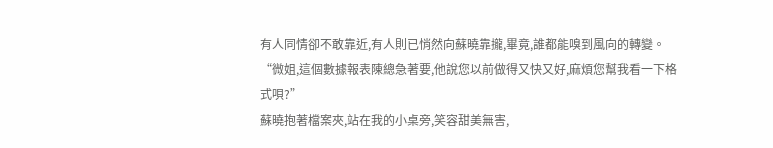有人同情卻不敢靠近,有人則已悄然向蘇曉靠攏,畢竟,誰都能嗅到風向的轉變。
“微姐,這個數據報表陳總急著要,他說您以前做得又快又好,麻煩您幫我看一下格式唄?”
蘇曉抱著檔案夾,站在我的小桌旁,笑容甜美無害,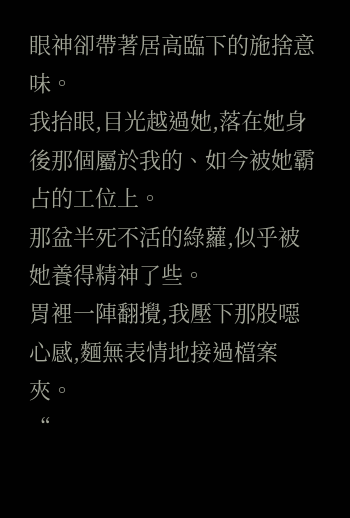眼神卻帶著居高臨下的施捨意味。
我抬眼,目光越過她,落在她身後那個屬於我的、如今被她霸占的工位上。
那盆半死不活的綠蘿,似乎被她養得精神了些。
胃裡一陣翻攪,我壓下那股噁心感,麵無表情地接過檔案夾。
“